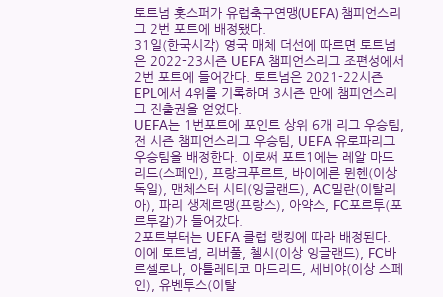토트넘 홋스퍼가 유럽축구연맹(UEFA) 챔피언스리그 2번 포트에 배정됐다.
31일(한국시각) 영국 매체 더선에 따르면 토트넘은 2022-23시즌 UEFA 챔피언스리그 조편성에서 2번 포트에 들어간다. 토트넘은 2021-22시즌 EPL에서 4위를 기록하며 3시즌 만에 챔피언스리그 진출권을 얻었다.
UEFA는 1번포트에 포인트 상위 6개 리그 우승팀, 전 시즌 챔피언스리그 우승팀, UEFA 유로파리그 우승팀을 배정한다. 이로써 포트1에는 레알 마드리드(스페인), 프랑크푸르트, 바이에른 뮌헨(이상 독일), 맨체스터 시티(잉글랜드), AC밀란(이탈리아), 파리 생제르맹(프랑스), 아약스, FC포르투(포르투갈)가 들어갔다.
2포트부터는 UEFA 클럽 랭킹에 따라 배정된다. 이에 토트넘, 리버풀, 첼시(이상 잉글랜드), FC바르셀로나, 아틀레티코 마드리드, 세비야(이상 스페인), 유벤투스(이탈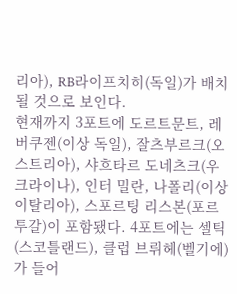리아), RB라이프치히(독일)가 배치될 것으로 보인다.
현재까지 3포트에 도르트문트, 레버쿠젠(이상 독일), 잘츠부르크(오스트리아), 샤흐타르 도네츠크(우크라이나), 인터 밀란, 나폴리(이상 이탈리아), 스포르팅 리스본(포르투갈)이 포함됐다. 4포트에는 셀틱(스코틀랜드), 클럽 브뤼헤(벨기에)가 들어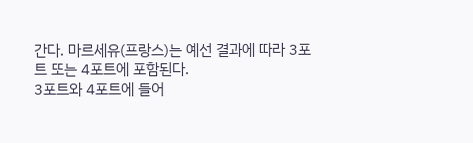간다. 마르세유(프랑스)는 예선 결과에 따라 3포트 또는 4포트에 포함된다.
3포트와 4포트에 들어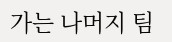가는 나머지 팀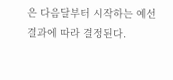은 다음달부터 시작하는 예선 결과에 따라 결정된다.